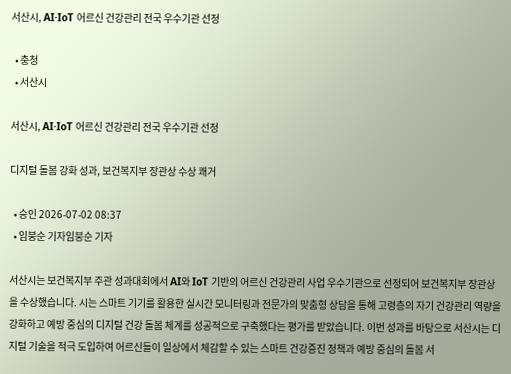서산시, AI·IoT 어르신 건강관리 전국 우수기관 선정

  • 충청
  • 서산시

서산시, AI·IoT 어르신 건강관리 전국 우수기관 선정

디지털 돌봄 강화 성과, 보건복지부 장관상 수상 쾌거

  • 승인 2026-07-02 08:37
  • 임붕순 기자임붕순 기자

서산시는 보건복지부 주관 성과대회에서 AI와 IoT 기반의 어르신 건강관리 사업 우수기관으로 선정되어 보건복지부 장관상을 수상했습니다. 시는 스마트 기기를 활용한 실시간 모니터링과 전문가의 맞춤형 상담을 통해 고령층의 자기 건강관리 역량을 강화하고 예방 중심의 디지털 건강 돌봄 체계를 성공적으로 구축했다는 평가를 받았습니다. 이번 성과를 바탕으로 서산시는 디지털 기술을 적극 도입하여 어르신들이 일상에서 체감할 수 있는 스마트 건강증진 정책과 예방 중심의 돌봄 서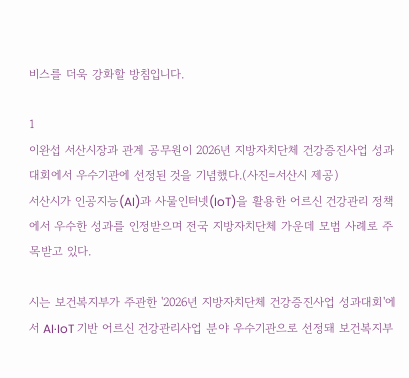비스를 더욱 강화할 방침입니다.

1
이완섭 서산시장과 관계 공무원이 2026년 지방자치단체 건강증진사업 성과대회에서 우수기관에 선정된 것을 기념했다.(사진=서산시 제공)
서산시가 인공지능(AI)과 사물인터넷(IoT)을 활용한 어르신 건강관리 정책에서 우수한 성과를 인정받으며 전국 지방자치단체 가운데 모범 사례로 주목받고 있다.

시는 보건복지부가 주관한 '2026년 지방자치단체 건강증진사업 성과대회'에서 AI·IoT 기반 어르신 건강관리사업 분야 우수기관으로 선정돼 보건복지부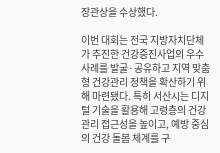장관상을 수상했다.

이번 대회는 전국 지방자치단체가 추진한 건강증진사업의 우수사례를 발굴·공유하고 지역 맞춤형 건강관리 정책을 확산하기 위해 마련됐다. 특히 서산시는 디지털 기술을 활용해 고령층의 건강관리 접근성을 높이고, 예방 중심의 건강 돌봄 체계를 구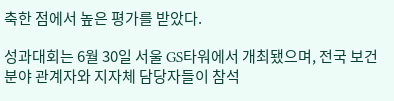축한 점에서 높은 평가를 받았다.

성과대회는 6월 30일 서울 GS타워에서 개최됐으며, 전국 보건 분야 관계자와 지자체 담당자들이 참석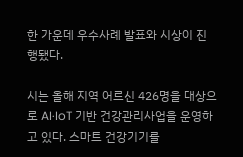한 가운데 우수사례 발표와 시상이 진행됐다.

시는 올해 지역 어르신 426명을 대상으로 AI·IoT 기반 건강관리사업을 운영하고 있다. 스마트 건강기기를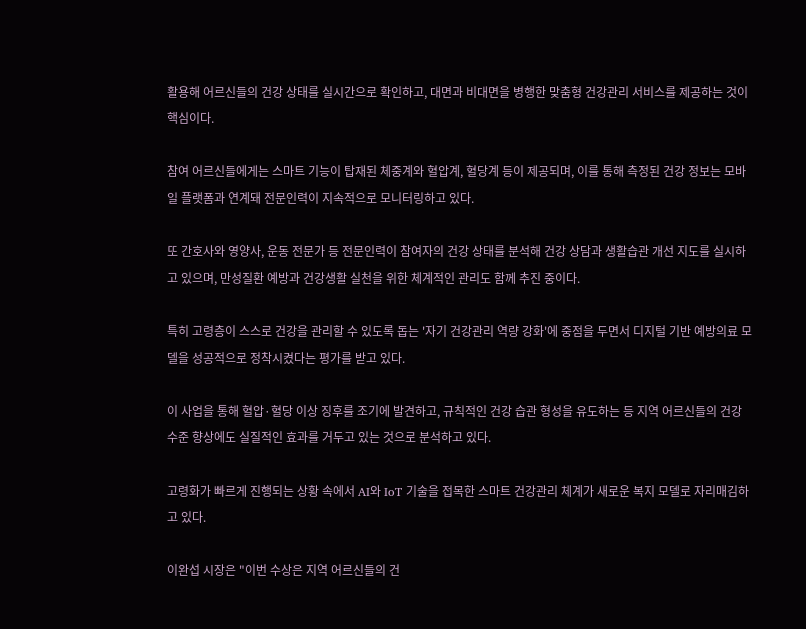활용해 어르신들의 건강 상태를 실시간으로 확인하고, 대면과 비대면을 병행한 맞춤형 건강관리 서비스를 제공하는 것이 핵심이다.

참여 어르신들에게는 스마트 기능이 탑재된 체중계와 혈압계, 혈당계 등이 제공되며, 이를 통해 측정된 건강 정보는 모바일 플랫폼과 연계돼 전문인력이 지속적으로 모니터링하고 있다.

또 간호사와 영양사, 운동 전문가 등 전문인력이 참여자의 건강 상태를 분석해 건강 상담과 생활습관 개선 지도를 실시하고 있으며, 만성질환 예방과 건강생활 실천을 위한 체계적인 관리도 함께 추진 중이다.

특히 고령층이 스스로 건강을 관리할 수 있도록 돕는 '자기 건강관리 역량 강화'에 중점을 두면서 디지털 기반 예방의료 모델을 성공적으로 정착시켰다는 평가를 받고 있다.

이 사업을 통해 혈압·혈당 이상 징후를 조기에 발견하고, 규칙적인 건강 습관 형성을 유도하는 등 지역 어르신들의 건강 수준 향상에도 실질적인 효과를 거두고 있는 것으로 분석하고 있다.

고령화가 빠르게 진행되는 상황 속에서 AI와 IoT 기술을 접목한 스마트 건강관리 체계가 새로운 복지 모델로 자리매김하고 있다.

이완섭 시장은 "이번 수상은 지역 어르신들의 건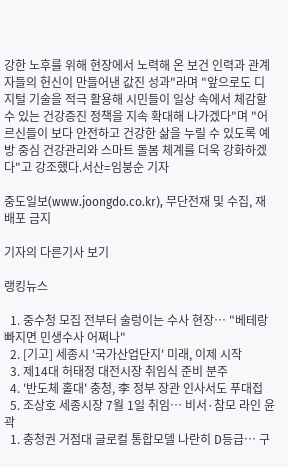강한 노후를 위해 현장에서 노력해 온 보건 인력과 관계자들의 헌신이 만들어낸 값진 성과"라며 "앞으로도 디지털 기술을 적극 활용해 시민들이 일상 속에서 체감할 수 있는 건강증진 정책을 지속 확대해 나가겠다"며 "어르신들이 보다 안전하고 건강한 삶을 누릴 수 있도록 예방 중심 건강관리와 스마트 돌봄 체계를 더욱 강화하겠다"고 강조했다.서산=임붕순 기자

중도일보(www.joongdo.co.kr), 무단전재 및 수집, 재배포 금지

기자의 다른기사 보기

랭킹뉴스

  1. 중수청 모집 전부터 술렁이는 수사 현장… "베테랑 빠지면 민생수사 어쩌나"
  2. [기고] 세종시 '국가산업단지' 미래, 이제 시작
  3. 제14대 허태정 대전시장 취임식 준비 분주
  4. '반도체 홀대' 충청, 李 정부 장관 인사서도 푸대접
  5. 조상호 세종시장 7월 1일 취임… 비서·참모 라인 윤곽
  1. 충청권 거점대 글로컬 통합모델 나란히 D등급… 구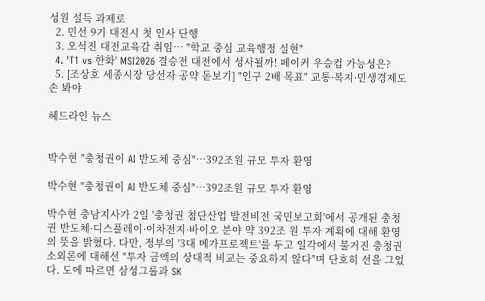성원 설득 과제로
  2. 민선 9기 대전시 첫 인사 단행
  3. 오석진 대전교육감 취임… "학교 중심 교육행정 실현"
  4. 'T1 vs 한화' MSI2026 결승전 대전에서 성사될까! 페이커 우승컵 가능성은?
  5. [조상호 세종시장 당선자 공약 돋보기] "인구 2배 목표" 교통·복지·민생경제도 손 봐야

헤드라인 뉴스


박수현 "충청권이 AI 반도체 중심"…392조원 규모 투자 환영

박수현 "충청권이 AI 반도체 중심"…392조원 규모 투자 환영

박수현 충남지사가 2일 '충청권 첨단산업 발전비전 국민보고회'에서 공개된 충청권 반도체·디스플레이·이차전지·바이오 분야 약 392조 원 투자 계획에 대해 환영의 뜻을 밝혔다. 다만, 정부의 '3대 메가프로젝트'를 두고 일각에서 불거진 충청권 소외론에 대해선 "투자 금액의 상대적 비교는 중요하지 않다"며 단호히 선을 그었다. 도에 따르면 삼성그룹과 SK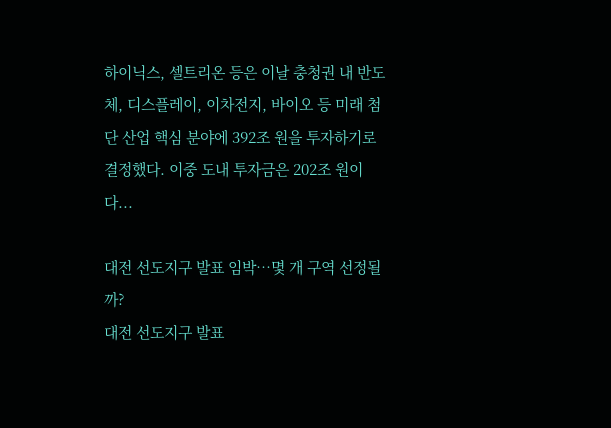하이닉스, 셀트리온 등은 이날 충청권 내 반도체, 디스플레이, 이차전지, 바이오 등 미래 첨단 산업 핵심 분야에 392조 원을 투자하기로 결정했다. 이중 도내 투자금은 202조 원이다...

대전 선도지구 발표 임박…몇 개 구역 선정될까?
대전 선도지구 발표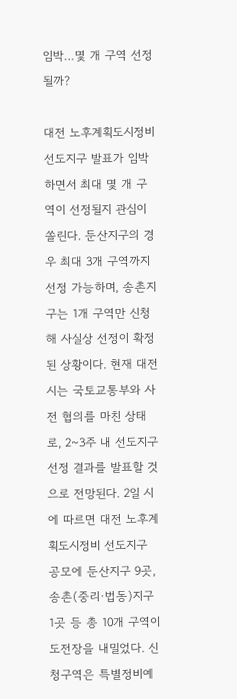임박…몇 개 구역 선정될까?

대전 노후계획도시정비 선도지구 발표가 임박하면서 최대 몇 개 구역이 선정될지 관심이 쏠린다. 둔산지구의 경우 최대 3개 구역까지 선정 가능하며, 송촌지구는 1개 구역만 신청해 사실상 선정이 확정된 상황이다. 현재 대전시는 국토교통부와 사전 협의를 마친 상태로, 2~3주 내 선도지구 선정 결과를 발표할 것으로 전망된다. 2일 시에 따르면 대전 노후계획도시정비 선도지구 공모에 둔산지구 9곳, 송촌(중리·법동)지구 1곳 등 총 10개 구역이 도전장을 내밀었다. 신청구역은 특별정비예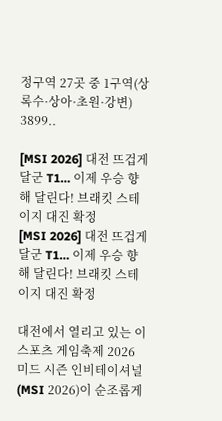정구역 27곳 중 1구역(상록수·상아·초원·강변) 3899..

[MSI 2026] 대전 뜨겁게 달군 T1… 이제 우승 향해 달린다! 브래킷 스테이지 대진 확정
[MSI 2026] 대전 뜨겁게 달군 T1… 이제 우승 향해 달린다! 브래킷 스테이지 대진 확정

대전에서 열리고 있는 이스포츠 게임축제 2026 미드 시즌 인비테이셔널(MSI 2026)이 순조롭게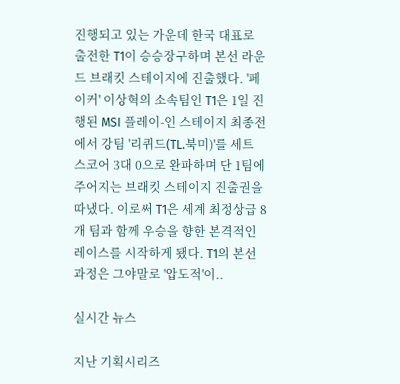진행되고 있는 가운데 한국 대표로 출전한 T1이 승승장구하며 본선 라운드 브래킷 스테이지에 진출했다. '페이커' 이상혁의 소속팀인 T1은 1일 진행된 MSI 플레이-인 스테이지 최종전에서 강팀 '리퀴드(TL.북미)'를 세트 스코어 3대 0으로 완파하며 단 1팀에 주어지는 브래킷 스테이지 진출권을 따냈다. 이로써 T1은 세계 최정상급 8개 팀과 함께 우승을 향한 본격적인 레이스를 시작하게 됐다. T1의 본선 과정은 그야말로 '압도적'이..

실시간 뉴스

지난 기획시리즈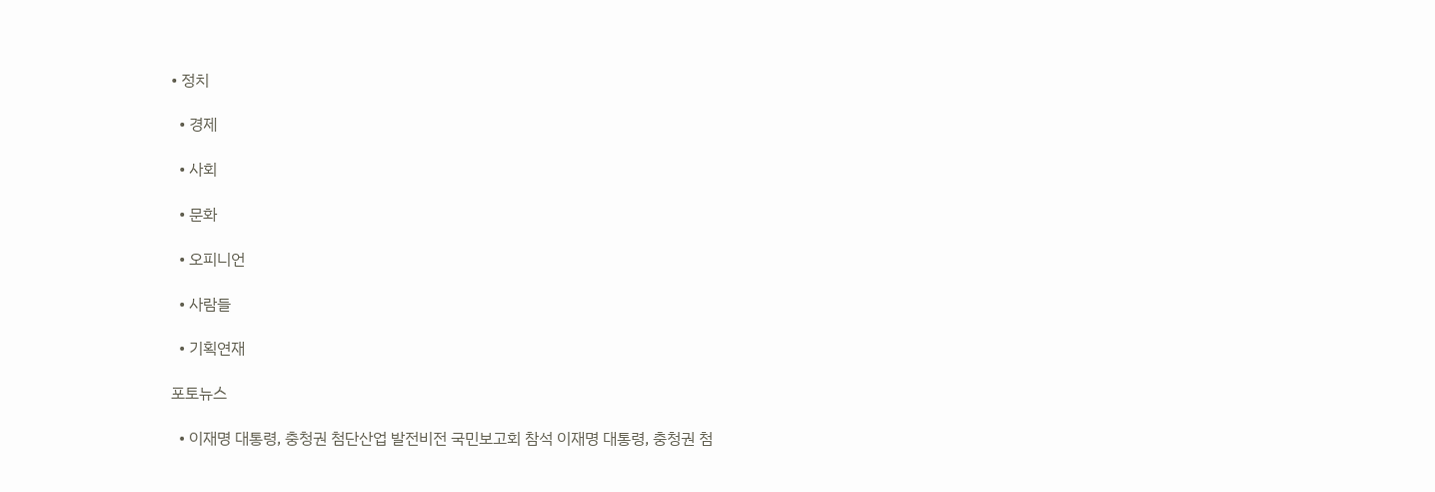• 정치

  • 경제

  • 사회

  • 문화

  • 오피니언

  • 사람들

  • 기획연재

포토뉴스

  • 이재명 대통령, 충청권 첨단산업 발전비전 국민보고회 참석 이재명 대통령, 충청권 첨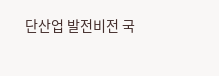단산업 발전비전 국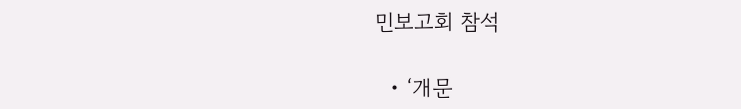민보고회 참석

  • ‘개문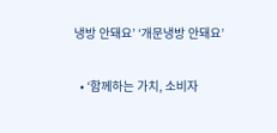냉방 안돼요’ ‘개문냉방 안돼요’

  • ‘함께하는 가치, 소비자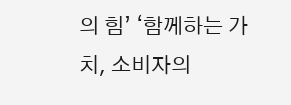의 힘’ ‘함께하는 가치, 소비자의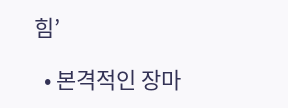힘’

  • 본격적인 장마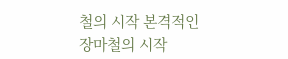철의 시작 본격적인 장마철의 시작